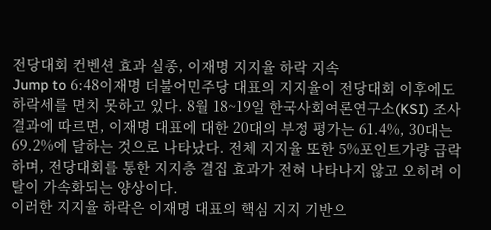전당대회 컨벤션 효과 실종, 이재명 지지율 하락 지속
Jump to 6:48이재명 더불어민주당 대표의 지지율이 전당대회 이후에도 하락세를 면치 못하고 있다. 8월 18~19일 한국사회여론연구소(KSI) 조사 결과에 따르면, 이재명 대표에 대한 20대의 부정 평가는 61.4%, 30대는 69.2%에 달하는 것으로 나타났다. 전체 지지율 또한 5%포인트가량 급락하며, 전당대회를 통한 지지층 결집 효과가 전혀 나타나지 않고 오히려 이탈이 가속화되는 양상이다.
이러한 지지율 하락은 이재명 대표의 핵심 지지 기반으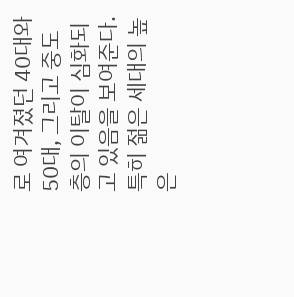로 여겨졌던 40대와 50대, 그리고 중도층의 이탈이 심화되고 있음을 보여준다. 특히 젊은 세대의 높은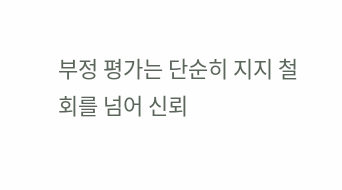부정 평가는 단순히 지지 철회를 넘어 신뢰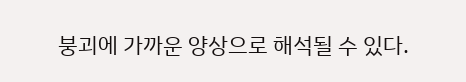붕괴에 가까운 양상으로 해석될 수 있다.